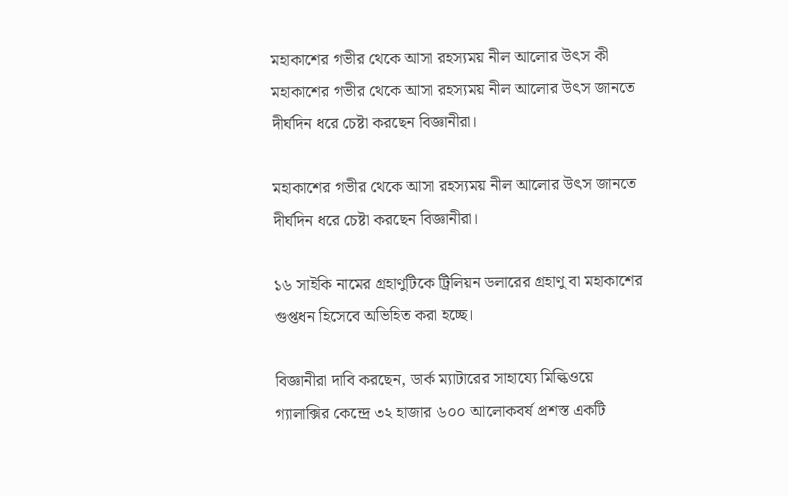মহাকাশের গভীর থেকে আসা রহস্যময় নীল আলোর উৎস কী
মহাকাশের গভীর থেকে আসা রহস্যময় নীল আলোর উৎস জানতে দীর্ঘদিন ধরে চেষ্টা করছেন বিজ্ঞানীরা।

মহাকাশের গভীর থেকে আসা রহস্যময় নীল আলোর উৎস জানতে দীর্ঘদিন ধরে চেষ্টা করছেন বিজ্ঞানীরা।

১৬ সাইকি নামের গ্রহাণুটিকে ট্রিলিয়ন ডলারের গ্রহাণু বা মহাকাশের গুপ্তধন হিসেবে অভিহিত করা হচ্ছে।

বিজ্ঞানীরা দাবি করছেন, ডার্ক ম্যাটারের সাহায্যে মিল্কিওয়ে গ্যালাক্সির কেন্দ্রে ৩২ হাজার ৬০০ আলোকবর্ষ প্রশস্ত একটি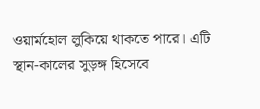ওয়ার্মহোল লুকিয়ে থাকতে পারে। এটি স্থান-কালের সুড়ঙ্গ হিসেবে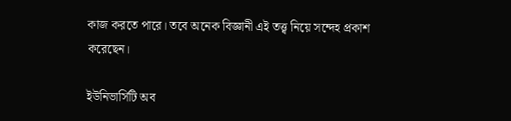কাজ করতে পারে। তবে অনেক বিজ্ঞানী এই তত্ত্ব নিয়ে সন্দেহ প্রকাশ করেছেন।

ইউনিভার্সিটি অব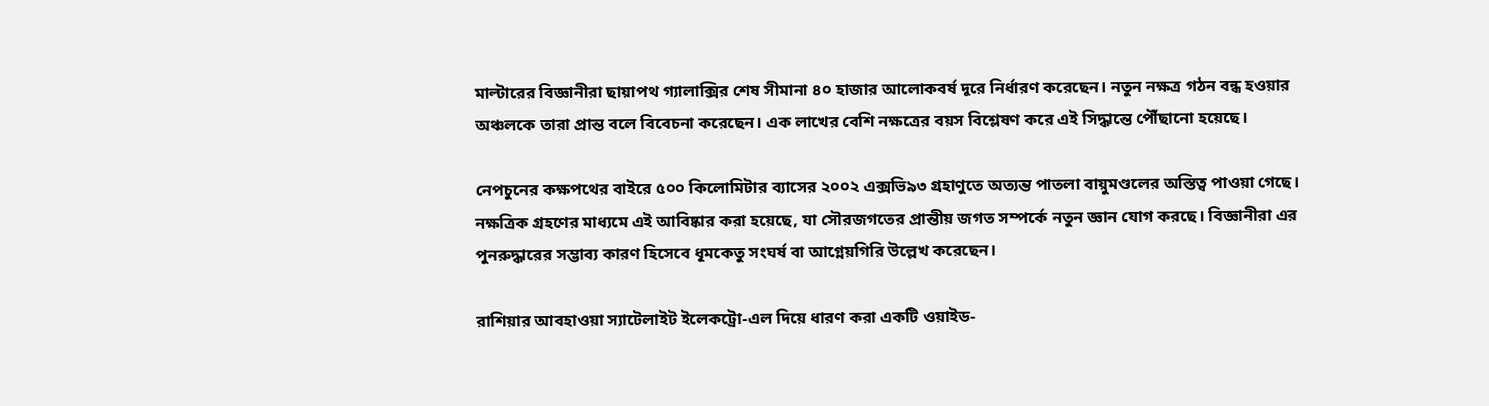মাল্টারের বিজ্ঞানীরা ছায়াপথ গ্যালাক্সির শেষ সীমানা ৪০ হাজার আলোকবর্ষ দূরে নির্ধারণ করেছেন। নতুন নক্ষত্র গঠন বন্ধ হওয়ার অঞ্চলকে তারা প্রান্ত বলে বিবেচনা করেছেন। এক লাখের বেশি নক্ষত্রের বয়স বিশ্লেষণ করে এই সিদ্ধান্তে পৌঁছানো হয়েছে।

নেপচুনের কক্ষপথের বাইরে ৫০০ কিলোমিটার ব্যাসের ২০০২ এক্সভি৯৩ গ্রহাণুতে অত্যন্ত পাতলা বায়ুমণ্ডলের অস্তিত্ব পাওয়া গেছে। নক্ষত্রিক গ্রহণের মাধ্যমে এই আবিষ্কার করা হয়েছে, যা সৌরজগতের প্রান্তীয় জগত সম্পর্কে নতুন জ্ঞান যোগ করছে। বিজ্ঞানীরা এর পুনরুদ্ধারের সম্ভাব্য কারণ হিসেবে ধূমকেতু সংঘর্ষ বা আগ্নেয়গিরি উল্লেখ করেছেন।

রাশিয়ার আবহাওয়া স্যাটেলাইট ইলেকট্রো-এল দিয়ে ধারণ করা একটি ওয়াইড-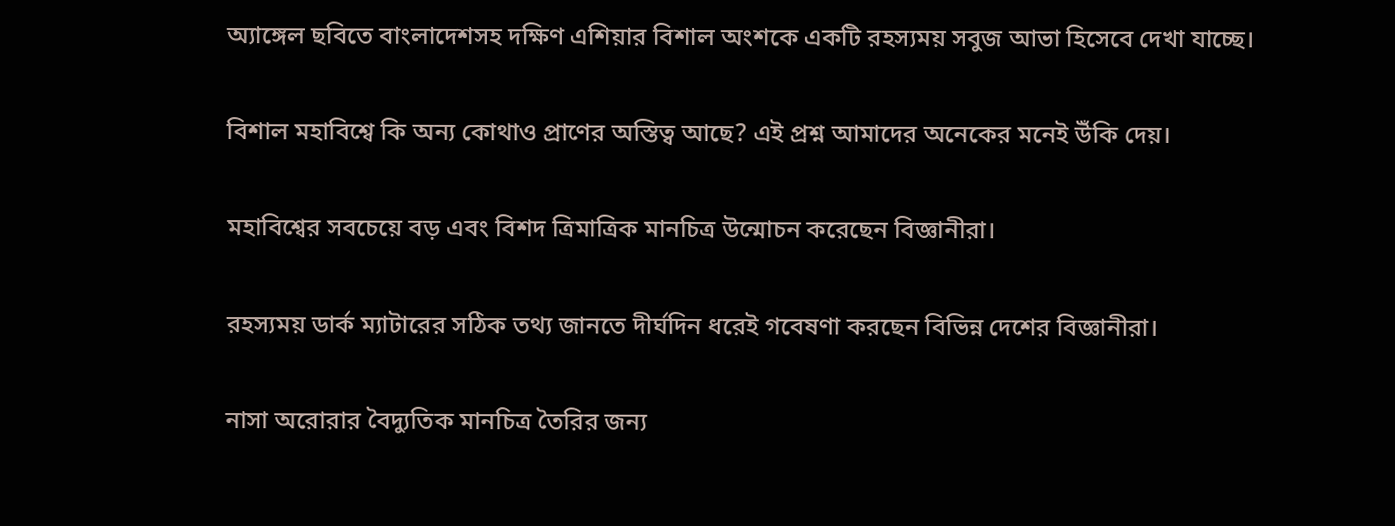অ্যাঙ্গেল ছবিতে বাংলাদেশসহ দক্ষিণ এশিয়ার বিশাল অংশকে একটি রহস্যময় সবুজ আভা হিসেবে দেখা যাচ্ছে।

বিশাল মহাবিশ্বে কি অন্য কোথাও প্রাণের অস্তিত্ব আছে? এই প্রশ্ন আমাদের অনেকের মনেই উঁকি দেয়।

মহাবিশ্বের সবচেয়ে বড় এবং বিশদ ত্রিমাত্রিক মানচিত্র উন্মোচন করেছেন বিজ্ঞানীরা।

রহস্যময় ডার্ক ম্যাটারের সঠিক তথ্য জানতে দীর্ঘদিন ধরেই গবেষণা করছেন বিভিন্ন দেশের বিজ্ঞানীরা।

নাসা অরোরার বৈদ্যুতিক মানচিত্র তৈরির জন্য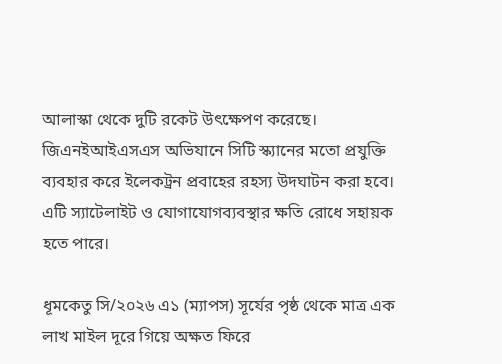আলাস্কা থেকে দুটি রকেট উৎক্ষেপণ করেছে। জিএনইআইএসএস অভিযানে সিটি স্ক্যানের মতো প্রযুক্তি ব্যবহার করে ইলেকট্রন প্রবাহের রহস্য উদঘাটন করা হবে। এটি স্যাটেলাইট ও যোগাযোগব্যবস্থার ক্ষতি রোধে সহায়ক হতে পারে।

ধূমকেতু সি/২০২৬ এ১ (ম্যাপস) সূর্যের পৃষ্ঠ থেকে মাত্র এক লাখ মাইল দূরে গিয়ে অক্ষত ফিরে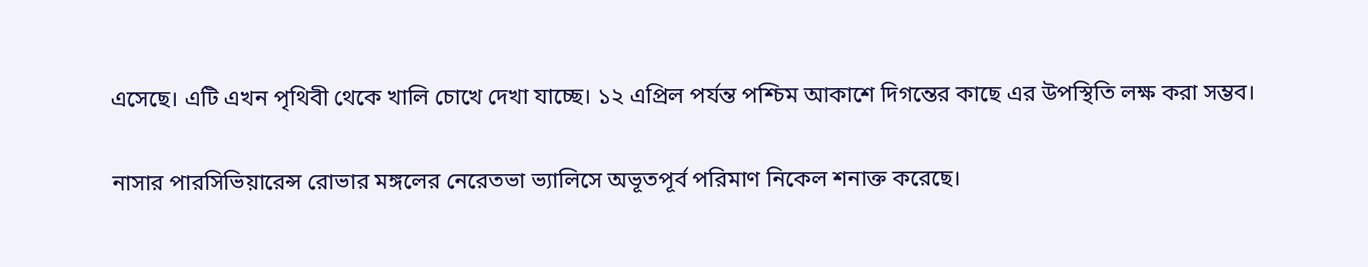এসেছে। এটি এখন পৃথিবী থেকে খালি চোখে দেখা যাচ্ছে। ১২ এপ্রিল পর্যন্ত পশ্চিম আকাশে দিগন্তের কাছে এর উপস্থিতি লক্ষ করা সম্ভব।

নাসার পারসিভিয়ারেন্স রোভার মঙ্গলের নেরেতভা ভ্যালিসে অভূতপূর্ব পরিমাণ নিকেল শনাক্ত করেছে।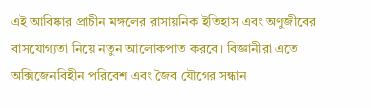এই আবিষ্কার প্রাচীন মঙ্গলের রাসায়নিক ইতিহাস এবং অণুজীবের বাসযোগ্যতা নিয়ে নতুন আলোকপাত করবে। বিজ্ঞানীরা এতে অক্সিজেনবিহীন পরিবেশ এবং জৈব যৌগের সন্ধান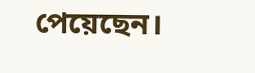পেয়েছেন।